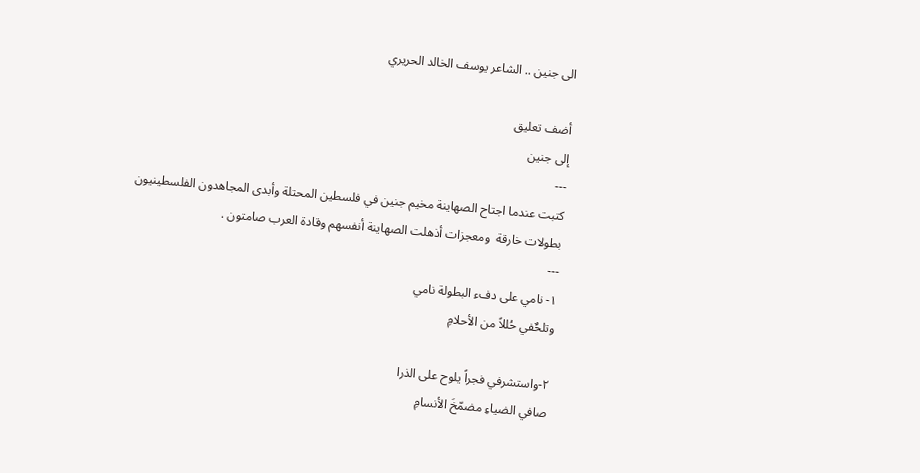الى جنين .. الشاعر يوسف الخالد الحريري

أضف تعليق
إلى جنين
---
كتبت عندما اجتاح الصهاينة مخيم جنين في فلسطين المحتلة وأبدى المجاهدون الفلسطينيون  بطولات خارقة  ومعجزات أذهلت الصهاينة أنفسهم وقادة العرب صامتون .
---
١- نامي على دفء البطولة نامي
وتلحٌفي حُللاً من الأحلامِ

٢-واستشرفي فجراً يلوح على الذرا
صافي الضياءِ مضمّخَ الأنسامِ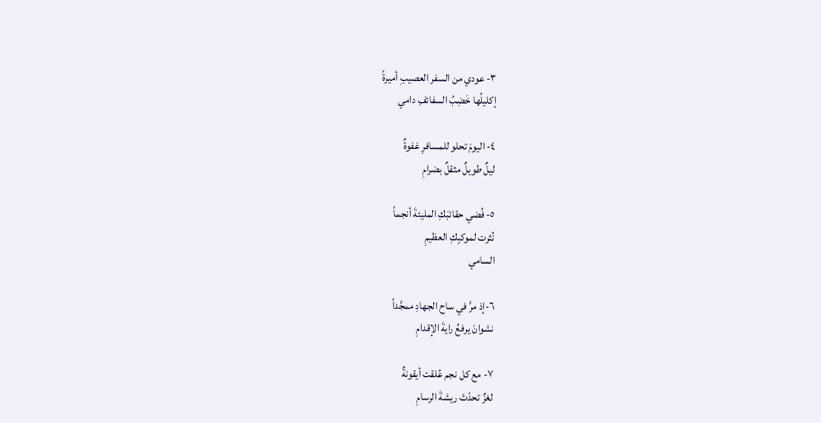٣- عودي من السفر العصيبِ أميرةً
إكليلُها خَضِبُ السفائفِ دامي

٤- اليومَ تحلو للمسافرِ غفوةٌ
ليلٌ طويلٌ مثقلٌ بضرامِ

٥- فُضي حقائبَكِ المليئةَ أنجماً
نُثرت لموكبِكِ العظيمِ
السامي

٦-إذ مرَّ في ساح الجهادِ ممجَّداً
نشوانَ يرفعُ رايةَ الإقدامِ

٧- مع كل نجم عُلقت أيقونةٌ
لغزٌ تحدّتْ ريشةَ الرسامِ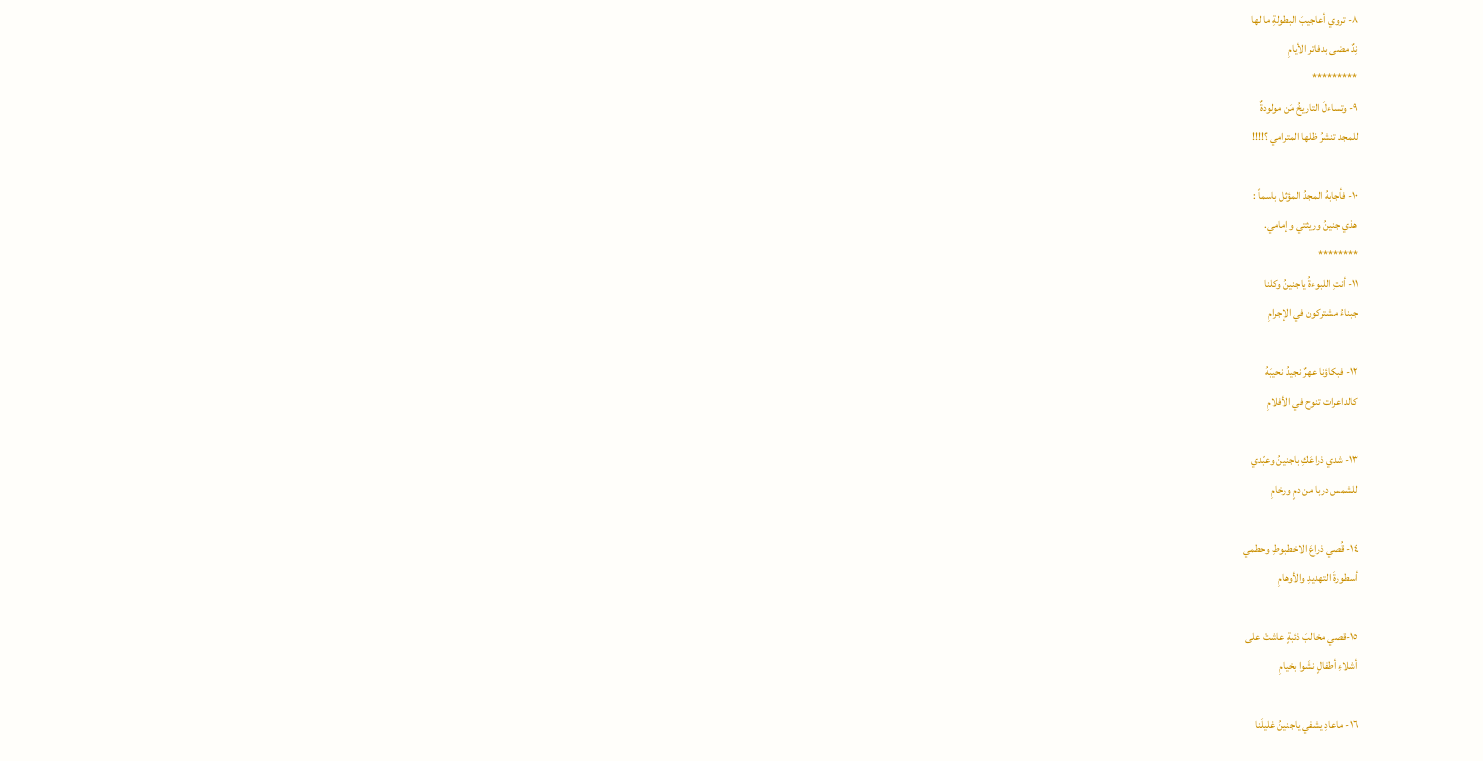٨- تروي أعاجيبَ البطولةِ ما لها
نِدٌ مضى بدفاتر الأيامِ
*********
٩- وتساءلَ التاريخُ مَن مولودةٌ
للمجد تنشرُ ظلها المترامي ؟!!!!

١٠- فأجابهُ المجدُ المؤثل باسماً :
هذي جنينُ وريثتي وإمامي.
********
١١- أنتِ اللبوءةُ ياجنينُ وكلنا
جبناءُ مشتركون في الإجرامِ

١٢- فبكاؤنا عهرٌ نجيدُ نحيبَهُ
كالداعرات تنوح في الأفلامِ

١٣- شدي ذراعَكِ باجنينُ وعبّدي
للشمس دربا من دمٍ ورخامِ

١٤- قُصي ذراعَ الاخطبوطِ وحطمي
أسطورةَ التهديدِ والأوهامِ

١٥-قصي مخالبَ ذئبةٍ عاشتْ على
أشلاءِ أطفالٍ نشَوا بخيامِ

١٦- ماعادِ يشفي ياجنينُ غليلَنا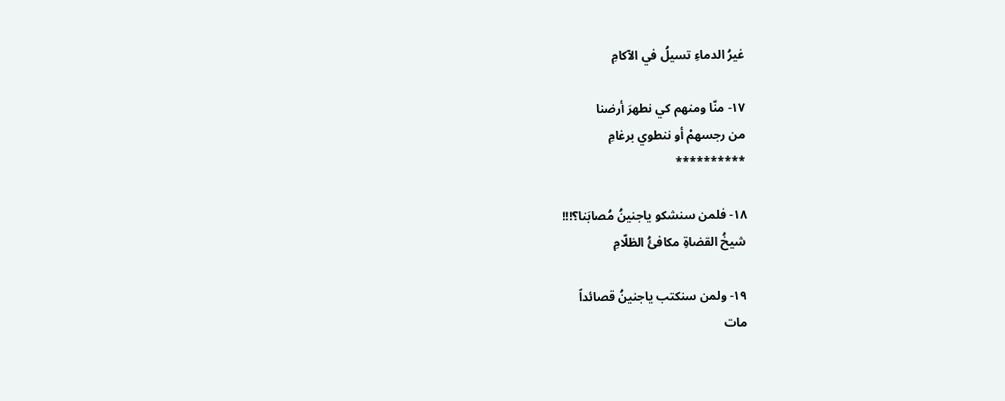غيرُ الدماءِ تسيلُ في الآكامِ

١٧- منّا ومنهم كي نطهرَ أرضنا
من رجسهمْ أو ننطوي برغامِ
**********

١٨- فلمن سنشكو ياجنينُ مُصابَنا؟!!!
شيخُ القضاةِ مكافئُ الظلّامِ

١٩- ولمن سنكتب ياجنينُ قصائداً
مات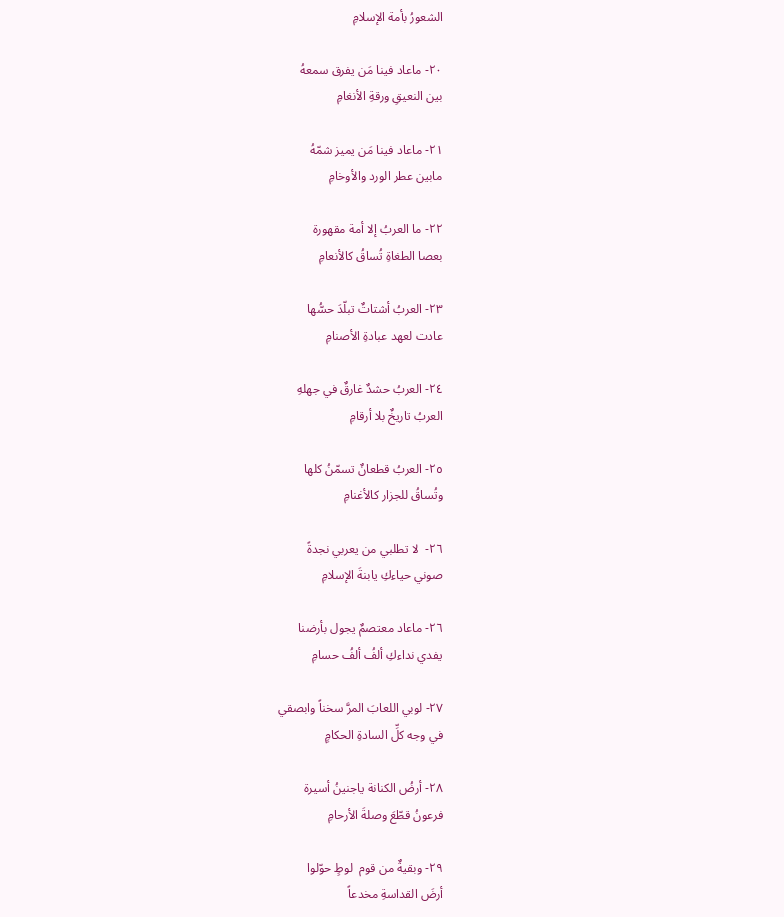الشعورُ بأمة الإسلامِ

٢٠- ماعاد فينا مَن يفرق سمعهُ
بين النعيقِ ورقةِ الأنغامِ

٢١- ماعاد فينا مَن يميز شمّهُ
مابين عطر الورد والأوخامِ

٢٢- ما العربُ إلا أمة مقهورة
بعصا الطغاةِ تُساقُ كالأنعامِ

٢٣- العربُ أشتاتٌ تبلّدَ حسُّها
عادت لعهد عبادةِ الأصنامِ

٢٤- العربُ حشدٌ غارقٌ في جهلهِ
العربُ تاريخٌ بلا أرقامِ

٢٥- العربُ قطعانٌ تسمّنُ كلها
وتُساقُ للجزار كالأغنامِ

٢٦-  لا تطلبي من يعربي نجدةً
صوني حياءكِ يابنةَ الإسلامِ

٢٦- ماعاد معتصمٌ يجول بأرضنا
يفدي نداءكِ ألفُ ألفُ حسامِ

٢٧- لوبي اللعابَ المرَّ سخناً وابصقي
في وجه كلِّ السادةِ الحكامٍ

٢٨- أرضُ الكنانة ياجنينُ أسيرة
فرعونُ قطّعَ وصلةَ الأرحامِ

٢٩- وبقيةٌ من قوم  لوطٍ حوّلوا
أرضَ القداسةِ مخدعاً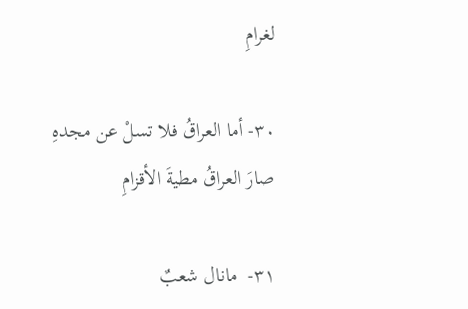لغرامِ

٣٠- أما العراقُ فلا تسلْ عن مجدهِ
صارَ العراقُ مطيةَ الأقزامِ

٣١-  مانال شعبٌ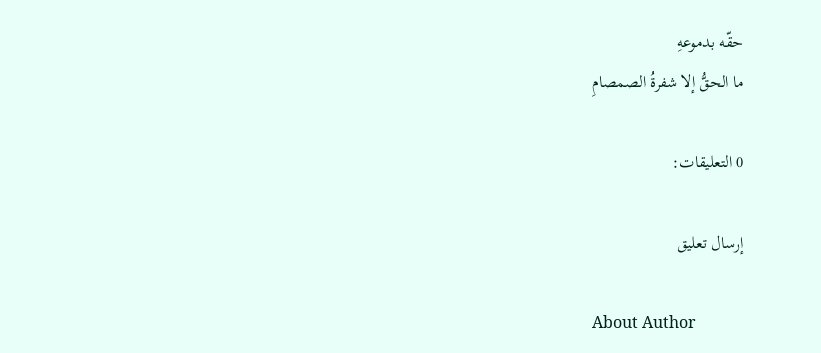حقّه بدموعهِ
ما الحقُّ إلا شفرةُ الصمصامِ

0 التعليقات:

إرسال تعليق

About Author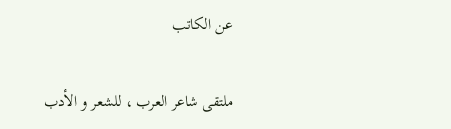عن الكاتب

ملتقى شاعر العرب ، للشعر و الأدب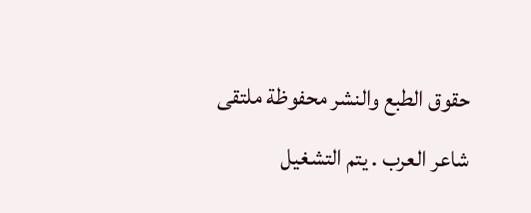حقوق الطبع والنشر محفوظة ملتقى شاعر العرب . يتم التشغيل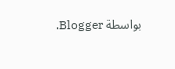بواسطة Blogger.